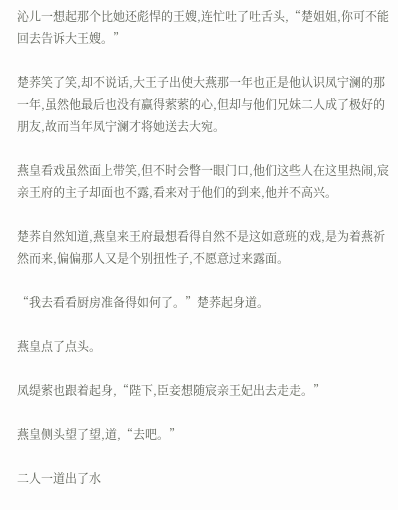沁儿一想起那个比她还彪悍的王嫂,连忙吐了吐舌头,“楚姐姐,你可不能回去告诉大王嫂。”

楚荞笑了笑,却不说话,大王子出使大燕那一年也正是他认识凤宁澜的那一年,虽然他最后也没有赢得萦萦的心,但却与他们兄妹二人成了极好的朋友,故而当年凤宁澜才将她送去大宛。

燕皇看戏虽然面上带笑,但不时会瞥一眼门口,他们这些人在这里热闹,宸亲王府的主子却面也不露,看来对于他们的到来,他并不高兴。

楚荞自然知道,燕皇来王府最想看得自然不是这如意班的戏,是为着燕祈然而来,偏偏那人又是个别扭性子,不愿意过来露面。

“我去看看厨房准备得如何了。”楚荞起身道。

燕皇点了点头。

凤缇萦也跟着起身,“陛下,臣妾想随宸亲王妃出去走走。”

燕皇侧头望了望,道,“去吧。”

二人一道出了水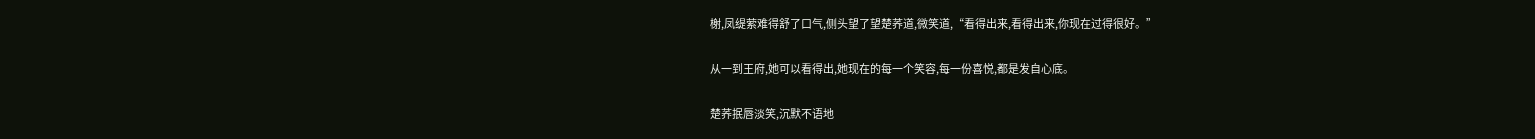榭,凤缇萦难得舒了口气,侧头望了望楚荞道,微笑道,“看得出来,看得出来,你现在过得很好。”

从一到王府,她可以看得出,她现在的每一个笑容,每一份喜悦,都是发自心底。

楚荞抿唇淡笑,沉默不语地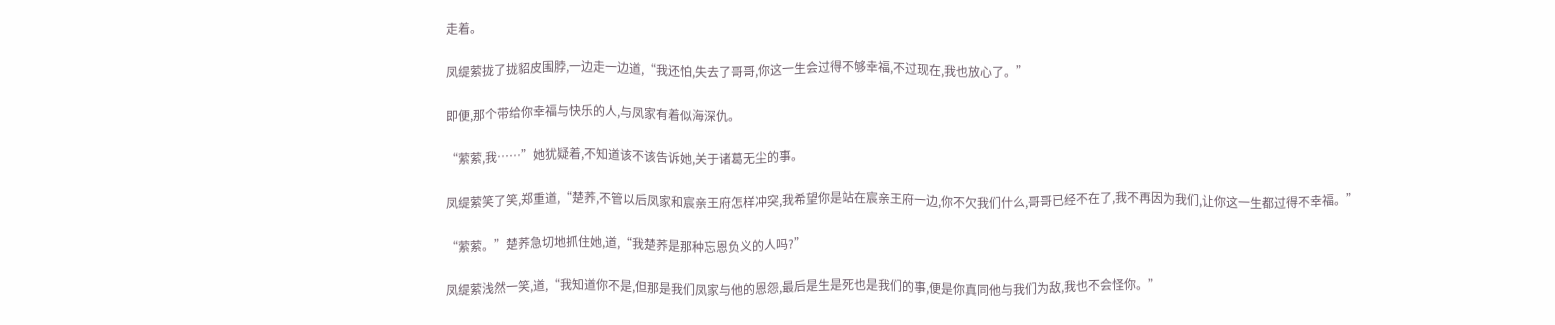走着。

凤缇萦拢了拢貂皮围脖,一边走一边道,“我还怕,失去了哥哥,你这一生会过得不够幸福,不过现在,我也放心了。”

即便,那个带给你幸福与快乐的人,与凤家有着似海深仇。

“萦萦,我……”她犹疑着,不知道该不该告诉她,关于诸葛无尘的事。

凤缇萦笑了笑,郑重道,“楚荞,不管以后凤家和宸亲王府怎样冲突,我希望你是站在宸亲王府一边,你不欠我们什么,哥哥已经不在了,我不再因为我们,让你这一生都过得不幸福。”

“萦萦。”楚荞急切地抓住她,道,“我楚荞是那种忘恩负义的人吗?”

凤缇萦浅然一笑,道,“我知道你不是,但那是我们凤家与他的恩怨,最后是生是死也是我们的事,便是你真同他与我们为敌,我也不会怪你。”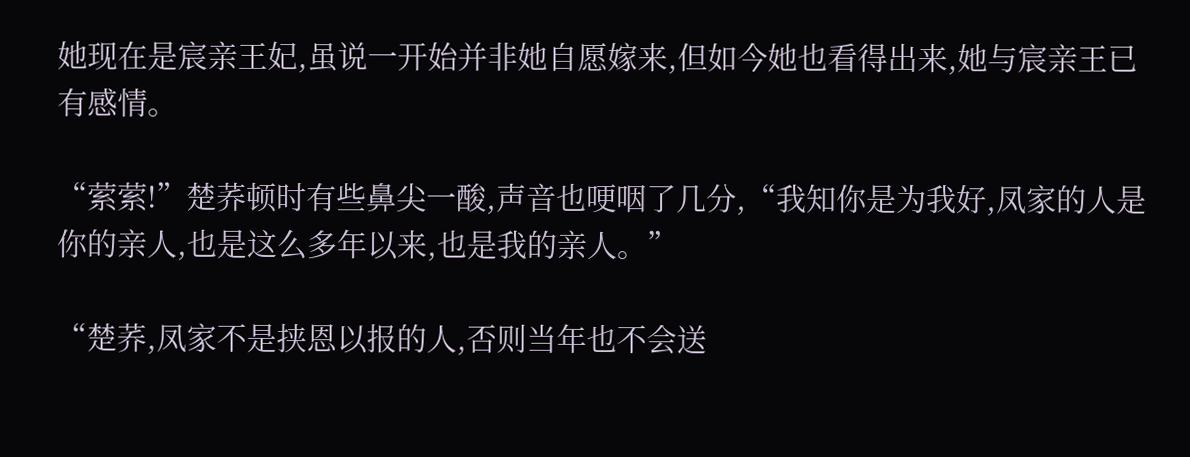她现在是宸亲王妃,虽说一开始并非她自愿嫁来,但如今她也看得出来,她与宸亲王已有感情。

“萦萦!”楚荞顿时有些鼻尖一酸,声音也哽咽了几分,“我知你是为我好,凤家的人是你的亲人,也是这么多年以来,也是我的亲人。”

“楚荞,凤家不是挟恩以报的人,否则当年也不会送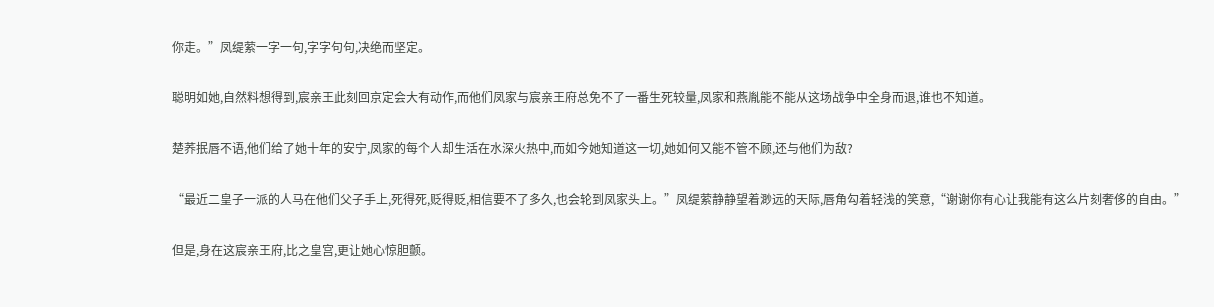你走。”凤缇萦一字一句,字字句句,决绝而坚定。

聪明如她,自然料想得到,宸亲王此刻回京定会大有动作,而他们凤家与宸亲王府总免不了一番生死较量,凤家和燕胤能不能从这场战争中全身而退,谁也不知道。

楚荞抿唇不语,他们给了她十年的安宁,凤家的每个人却生活在水深火热中,而如今她知道这一切,她如何又能不管不顾,还与他们为敌?

“最近二皇子一派的人马在他们父子手上,死得死,贬得贬,相信要不了多久,也会轮到凤家头上。”凤缇萦静静望着渺远的天际,唇角勾着轻浅的笑意,“谢谢你有心让我能有这么片刻奢侈的自由。”

但是,身在这宸亲王府,比之皇宫,更让她心惊胆颤。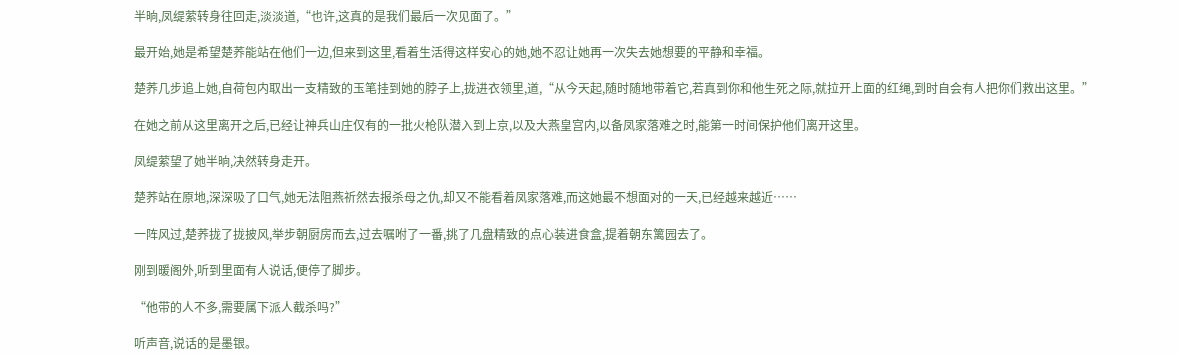半晌,凤缇萦转身往回走,淡淡道,“也许,这真的是我们最后一次见面了。”

最开始,她是希望楚荞能站在他们一边,但来到这里,看着生活得这样安心的她,她不忍让她再一次失去她想要的平静和幸福。

楚荞几步追上她,自荷包内取出一支精致的玉笔挂到她的脖子上,拢进衣领里,道,“从今天起,随时随地带着它,若真到你和他生死之际,就拉开上面的红绳,到时自会有人把你们救出这里。”

在她之前从这里离开之后,已经让神兵山庄仅有的一批火枪队潜入到上京,以及大燕皇宫内,以备凤家落难之时,能第一时间保护他们离开这里。

凤缇萦望了她半晌,决然转身走开。

楚荞站在原地,深深吸了口气,她无法阻燕祈然去报杀母之仇,却又不能看着凤家落难,而这她最不想面对的一天,已经越来越近……

一阵风过,楚荞拢了拢披风,举步朝厨房而去,过去嘱咐了一番,挑了几盘精致的点心装进食盒,提着朝东篱园去了。

刚到暖阁外,听到里面有人说话,便停了脚步。

“他带的人不多,需要属下派人截杀吗?”

听声音,说话的是墨银。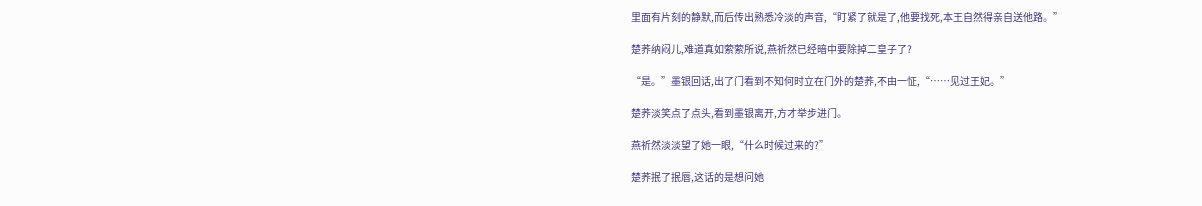里面有片刻的静默,而后传出熟悉冷淡的声音,“盯紧了就是了,他要找死,本王自然得亲自送他路。”

楚荞纳闷儿,难道真如萦萦所说,燕祈然已经暗中要除掉二皇子了?

“是。”墨银回话,出了门看到不知何时立在门外的楚荞,不由一怔,“……见过王妃。”

楚荞淡笑点了点头,看到墨银离开,方才举步进门。

燕祈然淡淡望了她一眼,“什么时候过来的?”

楚荞抿了抿唇,这话的是想问她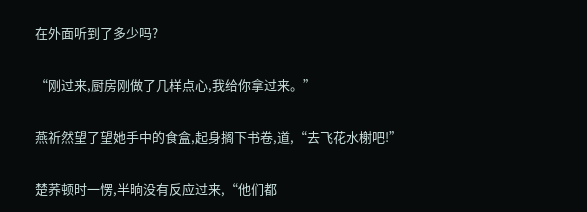在外面听到了多少吗?

“刚过来,厨房刚做了几样点心,我给你拿过来。”

燕祈然望了望她手中的食盒,起身搁下书卷,道,“去飞花水榭吧!”

楚荞顿时一愣,半晌没有反应过来,“他们都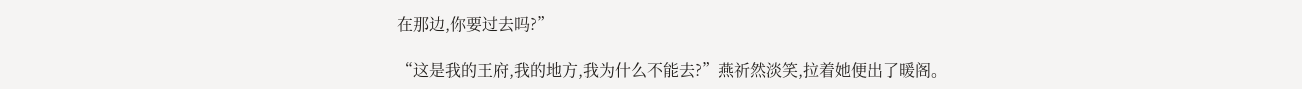在那边,你要过去吗?”

“这是我的王府,我的地方,我为什么不能去?”燕祈然淡笑,拉着她便出了暖阁。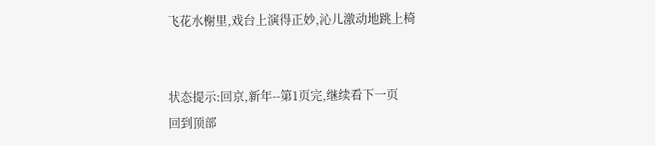飞花水榭里,戏台上演得正妙,沁儿激动地跳上椅


状态提示:回京,新年--第1页完,继续看下一页
回到顶部